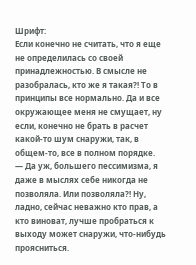Шрифт:
Если конечно не считать, что я еще не определилась со своей принадлежностью. В смысле не разобралась, кто же я такая?! То в принципы все нормально. Да и все окружающее меня не смущает, ну если, конечно не брать в расчет какой-то шум снаружи, так, в общем-то, все в полном порядке.
— Да уж, большего пессимизма, я даже в мыслях себе никогда не позволяла. Или позволяла?! Ну, ладно, сейчас неважно кто прав, а кто виноват, лучше пробраться к выходу может снаружи, что-нибудь проясниться.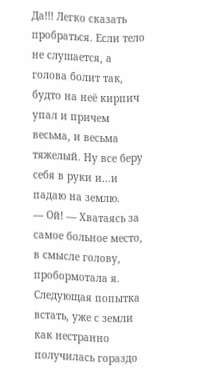Да!!! Легко сказать пробраться. Если тело не слушается, а голова болит так, будто на неё кирпич упал и причем весьма, и весьма тяжелый. Ну все беру себя в руки и…и падаю на землю.
— Ой! — Хватаясь за самое больное место, в смысле голову, пробормотала я.
Следующая попытка встать, уже с земли как нестранно получилась гораздо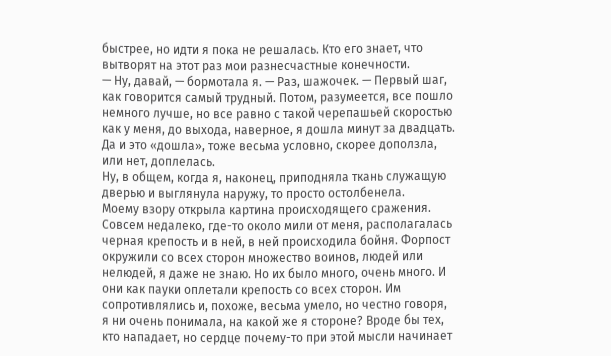быстрее, но идти я пока не решалась. Кто его знает, что вытворят на этот раз мои разнесчастные конечности.
— Ну, давай, — бормотала я. — Раз, шажочек. — Первый шаг, как говорится самый трудный. Потом, разумеется, все пошло немного лучше, но все равно с такой черепашьей скоростью как у меня, до выхода, наверное, я дошла минут за двадцать. Да и это «дошла», тоже весьма условно, скорее доползла, или нет, доплелась.
Ну, в общем, когда я, наконец, приподняла ткань служащую дверью и выглянула наружу, то просто остолбенела.
Моему взору открыла картина происходящего сражения. Совсем недалеко, где-то около мили от меня, располагалась черная крепость и в ней, в ней происходила бойня. Форпост окружили со всех сторон множество воинов, людей или нелюдей, я даже не знаю. Но их было много, очень много. И они как пауки оплетали крепость со всех сторон. Им сопротивлялись и, похоже, весьма умело, но честно говоря, я ни очень понимала, на какой же я стороне? Вроде бы тех, кто нападает, но сердце почему-то при этой мысли начинает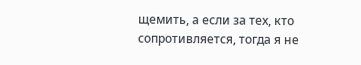щемить, а если за тех, кто сопротивляется, тогда я не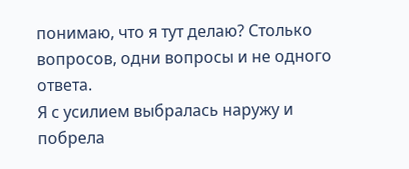понимаю, что я тут делаю? Столько вопросов, одни вопросы и не одного ответа.
Я с усилием выбралась наружу и побрела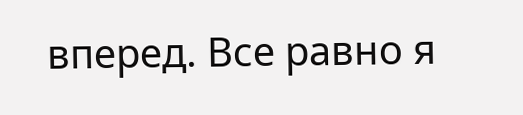вперед. Все равно я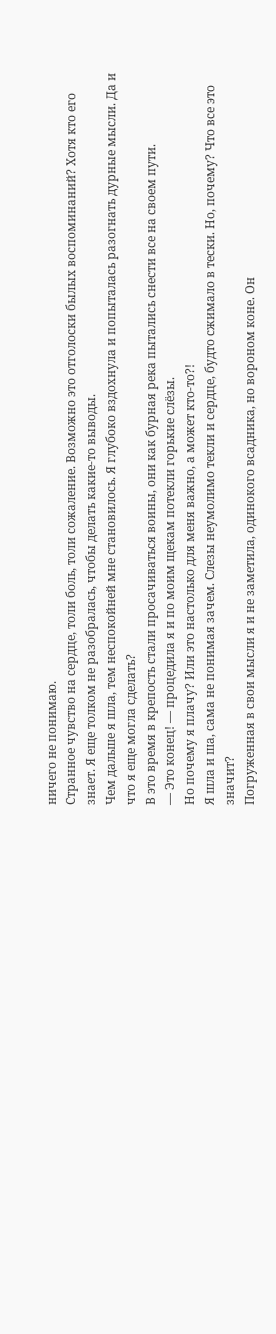ничего не понимаю.
Странное чувство на сердце, толи боль, толи сожаление. Возможно это отголоски былых воспоминаний? Хотя кто его знает. Я еще толком не разобралась, чтобы делать какие-то выводы.
Чем дальше я шла, тем неспокойней мне становилось. Я глубоко вздохнула и попыталась разогнать дурные мысли. Да и что я еще могла сделать?
В это время в крепость стали просачиваться воины, они как бурная река пытались снести все на своем пути.
— Это конец! — процедила я и по моим щекам потекли горькие слёзы.
Но почему я плачу? Или это настолько для меня важно, а может кто-то?!
Я шла и ша, сама не понимая зачем. Слезы неумолимо текли и сердце, будто сжимало в тески. Но, почему? Что все это значит?
Погруженная в свои мысли я и не заметила, одинокого всадника, но вороном коне. Он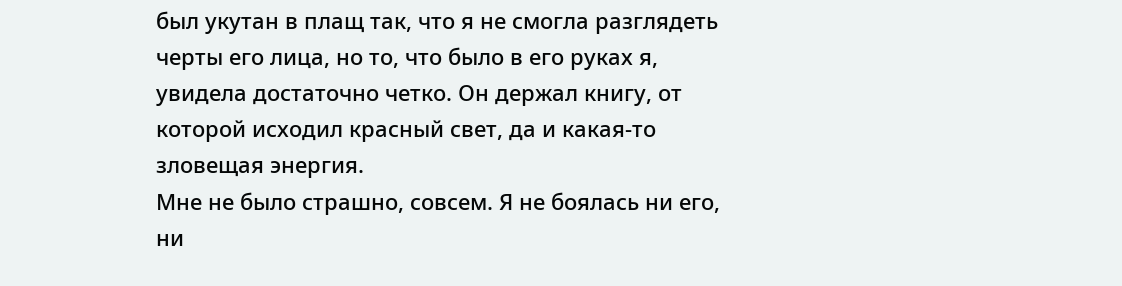был укутан в плащ так, что я не смогла разглядеть черты его лица, но то, что было в его руках я, увидела достаточно четко. Он держал книгу, от которой исходил красный свет, да и какая-то зловещая энергия.
Мне не было страшно, совсем. Я не боялась ни его, ни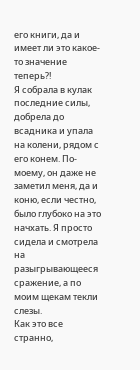его книги, да и имеет ли это какое-то значение теперь?!
Я собрала в кулак последние силы, добрела до всадника и упала на колени, рядом с его конем. По-моему, он даже не заметил меня, да и коню, если честно, было глубоко на это начхать. Я просто сидела и смотрела на разыгрывающееся сражение, а по моим щекам текли слезы.
Как это все странно,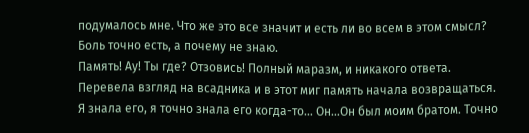подумалось мне. Что же это все значит и есть ли во всем в этом смысл? Боль точно есть, а почему не знаю.
Память! Ау! Ты где? Отзовись! Полный маразм, и никакого ответа.
Перевела взгляд на всадника и в этот миг память начала возвращаться. Я знала его, я точно знала его когда-то… Он…Он был моим братом. Точно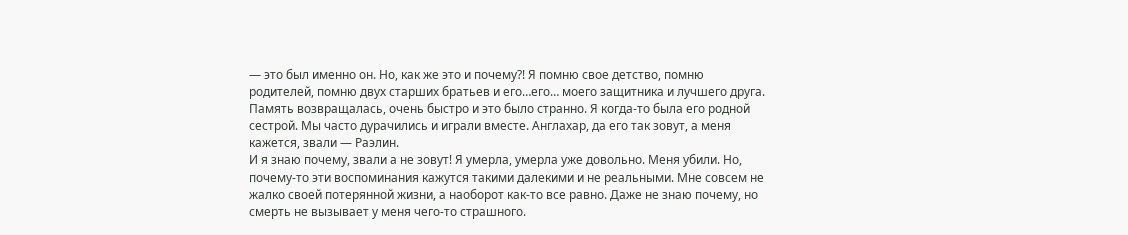— это был именно он. Но, как же это и почему?! Я помню свое детство, помню родителей, помню двух старших братьев и его…его… моего защитника и лучшего друга.
Память возвращалась, очень быстро и это было странно. Я когда-то была его родной сестрой. Мы часто дурачились и играли вместе. Англахар, да его так зовут, а меня кажется, звали — Раэлин.
И я знаю почему, звали а не зовут! Я умерла, умерла уже довольно. Меня убили. Но, почему-то эти воспоминания кажутся такими далекими и не реальными. Мне совсем не жалко своей потерянной жизни, а наоборот как-то все равно. Даже не знаю почему, но смерть не вызывает у меня чего-то страшного.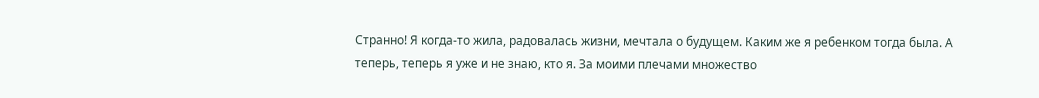Странно! Я когда-то жила, радовалась жизни, мечтала о будущем. Каким же я ребенком тогда была. А теперь, теперь я уже и не знаю, кто я. За моими плечами множество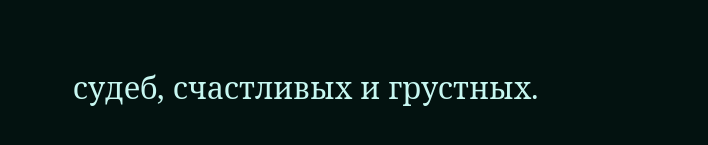судеб, счастливых и грустных.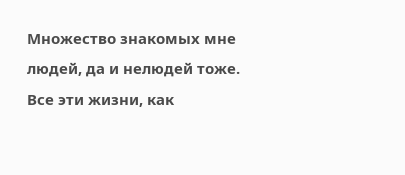Множество знакомых мне людей, да и нелюдей тоже. Все эти жизни, как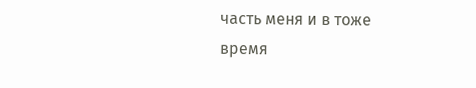часть меня и в тоже время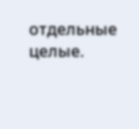отдельные целые.